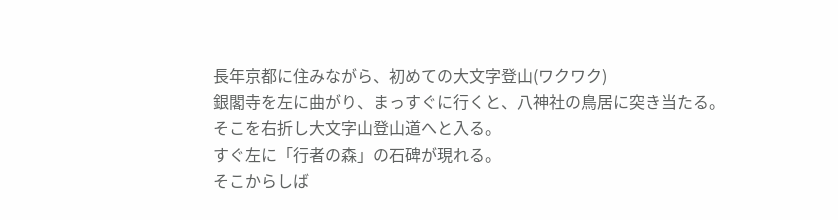長年京都に住みながら、初めての大文字登山(ワクワク)
銀閣寺を左に曲がり、まっすぐに行くと、八神社の鳥居に突き当たる。
そこを右折し大文字山登山道へと入る。
すぐ左に「行者の森」の石碑が現れる。
そこからしば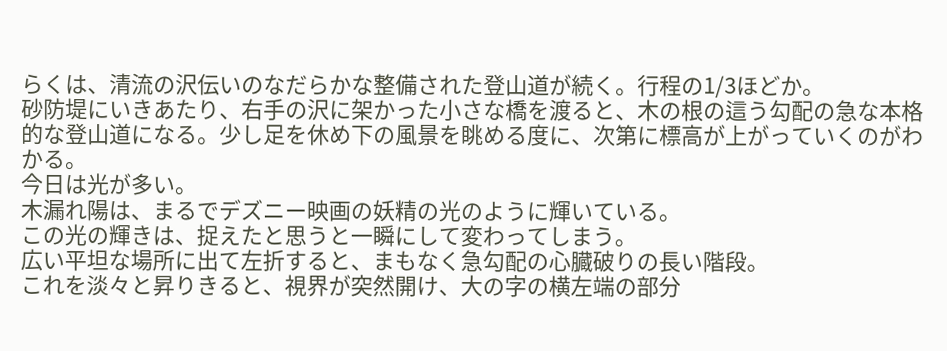らくは、清流の沢伝いのなだらかな整備された登山道が続く。行程の1/3ほどか。
砂防堤にいきあたり、右手の沢に架かった小さな橋を渡ると、木の根の這う勾配の急な本格的な登山道になる。少し足を休め下の風景を眺める度に、次第に標高が上がっていくのがわかる。
今日は光が多い。
木漏れ陽は、まるでデズニー映画の妖精の光のように輝いている。
この光の輝きは、捉えたと思うと一瞬にして変わってしまう。
広い平坦な場所に出て左折すると、まもなく急勾配の心臓破りの長い階段。
これを淡々と昇りきると、視界が突然開け、大の字の横左端の部分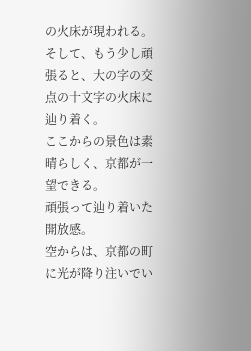の火床が現われる。
そして、もう少し頑張ると、大の字の交点の十文字の火床に辿り着く。
ここからの景色は素晴らしく、京都が一望できる。
頑張って辿り着いた開放感。
空からは、京都の町に光が降り注いでい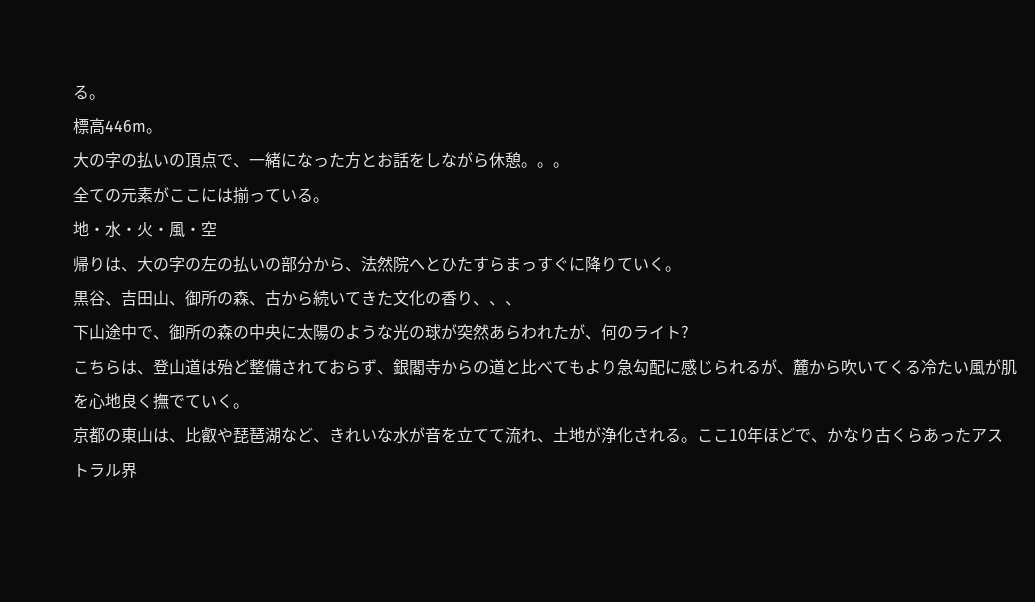る。
標高446m。
大の字の払いの頂点で、一緒になった方とお話をしながら休憩。。。
全ての元素がここには揃っている。
地・水・火・風・空
帰りは、大の字の左の払いの部分から、法然院へとひたすらまっすぐに降りていく。
黒谷、吉田山、御所の森、古から続いてきた文化の香り、、、
下山途中で、御所の森の中央に太陽のような光の球が突然あらわれたが、何のライト?
こちらは、登山道は殆ど整備されておらず、銀閣寺からの道と比べてもより急勾配に感じられるが、麓から吹いてくる冷たい風が肌を心地良く撫でていく。
京都の東山は、比叡や琵琶湖など、きれいな水が音を立てて流れ、土地が浄化される。ここ10年ほどで、かなり古くらあったアストラル界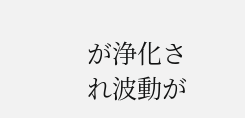が浄化され波動が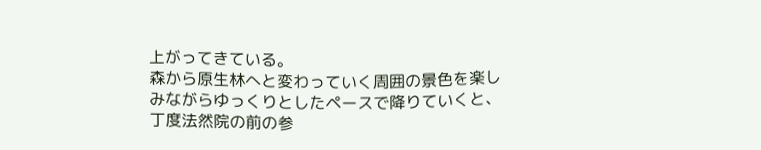上がってきている。
森から原生林へと変わっていく周囲の景色を楽しみながらゆっくりとしたペースで降りていくと、丁度法然院の前の参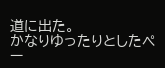道に出た。
かなりゆったりとしたペー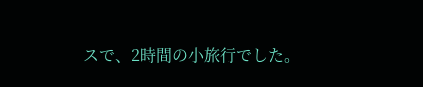スで、2時間の小旅行でした。